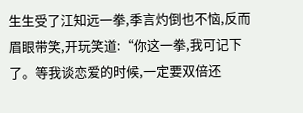生生受了江知远一拳,季言灼倒也不恼,反而眉眼带笑,开玩笑道:“你这一拳,我可记下了。等我谈恋爱的时候,一定要双倍还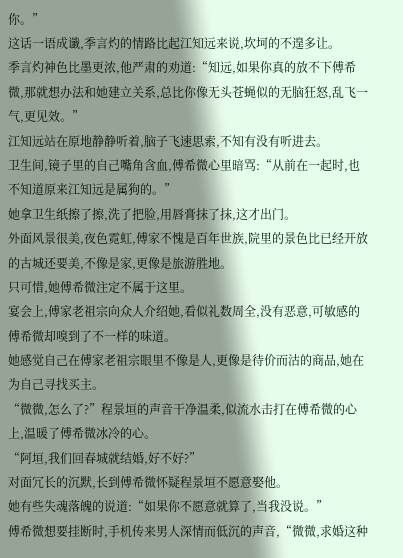你。”
这话一语成谶,季言灼的情路比起江知远来说,坎坷的不遑多让。
季言灼神色比墨更浓,他严肃的劝道:“知远,如果你真的放不下傅希微,那就想办法和她建立关系,总比你像无头苍蝇似的无脑狂怒,乱飞一气,更见效。”
江知远站在原地静静听着,脑子飞速思索,不知有没有听进去。
卫生间,镜子里的自己嘴角含血,傅希微心里暗骂:“从前在一起时,也不知道原来江知远是属狗的。”
她拿卫生纸擦了擦,洗了把脸,用唇膏抹了抹,这才出门。
外面风景很美,夜色霓虹,傅家不愧是百年世族,院里的景色比已经开放的古城还要美,不像是家,更像是旅游胜地。
只可惜,她傅希微注定不属于这里。
宴会上,傅家老祖宗向众人介绍她,看似礼数周全,没有恶意,可敏感的傅希微却嗅到了不一样的味道。
她感觉自己在傅家老祖宗眼里不像是人,更像是待价而沽的商品,她在为自己寻找买主。
“微微,怎么了?”程景垣的声音干净温柔,似流水击打在傅希微的心上,温暖了傅希微冰冷的心。
“阿垣,我们回春城就结婚,好不好?”
对面冗长的沉默,长到傅希微怀疑程景垣不愿意娶他。
她有些失魂落魄的说道:“如果你不愿意就算了,当我没说。”
傅希微想要挂断时,手机传来男人深情而低沉的声音,“微微,求婚这种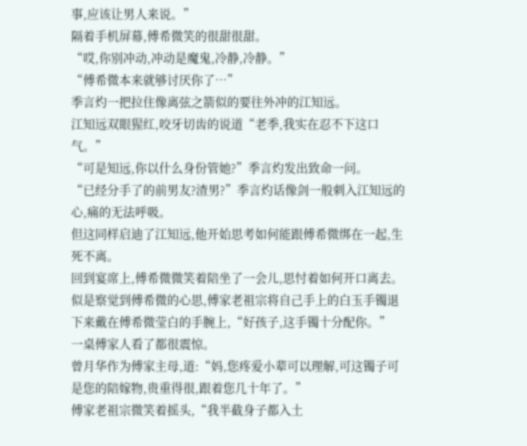事,应该让男人来说。”
隔着手机屏幕,傅希微笑的很甜很甜。
“哎,你别冲动,冲动是魔鬼,冷静,冷静。”
“傅希微本来就够讨厌你了…”
季言灼一把拉住像离弦之箭似的要往外冲的江知远。
江知远双眼猩红,咬牙切齿的说道“老季,我实在忍不下这口气。”
“可是知远,你以什么身份管她?”季言灼发出致命一问。
“已经分手了的前男友?渣男?”季言灼话像剑一般刺入江知远的心,痛的无法呼吸。
但这同样启迪了江知远,他开始思考如何能跟傅希微绑在一起,生死不离。
回到宴席上,傅希微微笑着陪坐了一会儿,思忖着如何开口离去。
似是察觉到傅希微的心思,傅家老祖宗将自己手上的白玉手镯退下来戴在傅希微莹白的手腕上,“好孩子,这手镯十分配你。”
一桌傅家人看了都很震惊。
曾月华作为傅家主母,道:“妈,您疼爱小辈可以理解,可这镯子可是您的陪嫁物,贵重得很,跟着您几十年了。”
傅家老祖宗微笑着摇头,“我半截身子都入土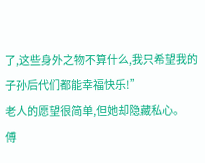了,这些身外之物不算什么,我只希望我的子孙后代们都能幸福快乐!”
老人的愿望很简单,但她却隐藏私心。
傅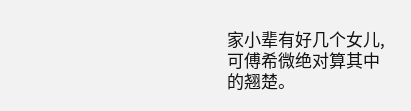家小辈有好几个女儿,可傅希微绝对算其中的翘楚。